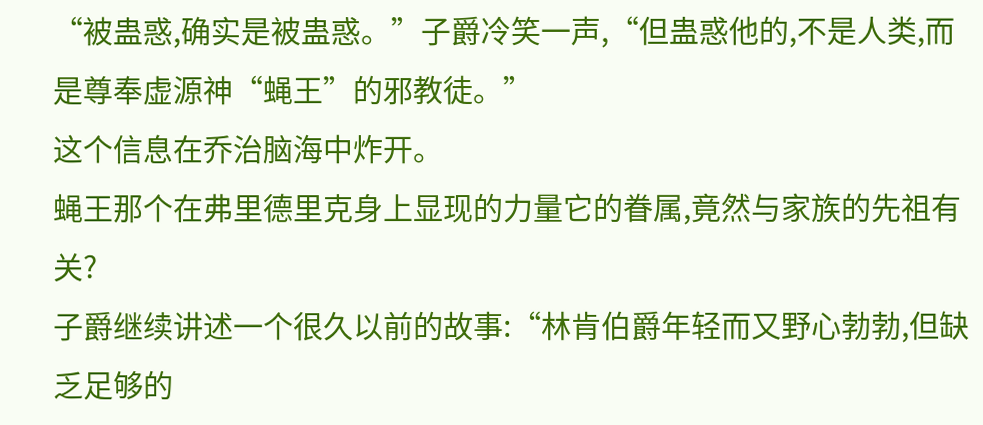“被蛊惑,确实是被蛊惑。”子爵冷笑一声,“但蛊惑他的,不是人类,而是尊奉虚源神“蝇王”的邪教徒。”
这个信息在乔治脑海中炸开。
蝇王那个在弗里德里克身上显现的力量它的眷属,竟然与家族的先祖有关?
子爵继续讲述一个很久以前的故事:“林肯伯爵年轻而又野心勃勃,但缺乏足够的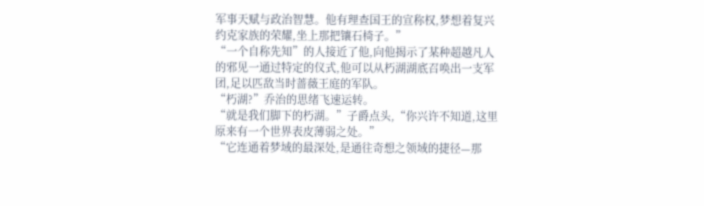军事天赋与政治智慧。他有理查国王的宣称权,梦想着复兴约克家族的荣耀,坐上那把镶石椅子。”
“一个自称先知”的人接近了他,向他揭示了某种超越凡人的邪见一通过特定的仪式,他可以从朽湖湖底召唤出一支军团,足以匹敌当时蔷薇王庭的军队。
“朽湖?”乔治的思绪飞速运转。
“就是我们脚下的朽湖。”子爵点头,“你兴许不知道,这里原来有一个世界表皮薄弱之处。”
“它连通着梦域的最深处,是通往奇想之领域的捷径—那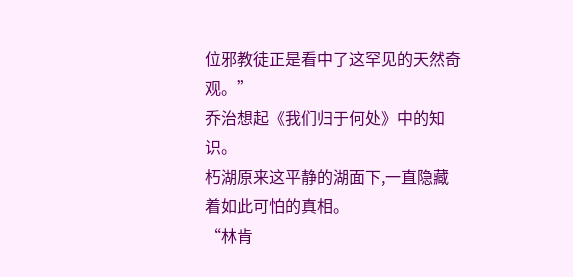位邪教徒正是看中了这罕见的天然奇观。”
乔治想起《我们归于何处》中的知识。
朽湖原来这平静的湖面下,一直隐藏着如此可怕的真相。
“林肯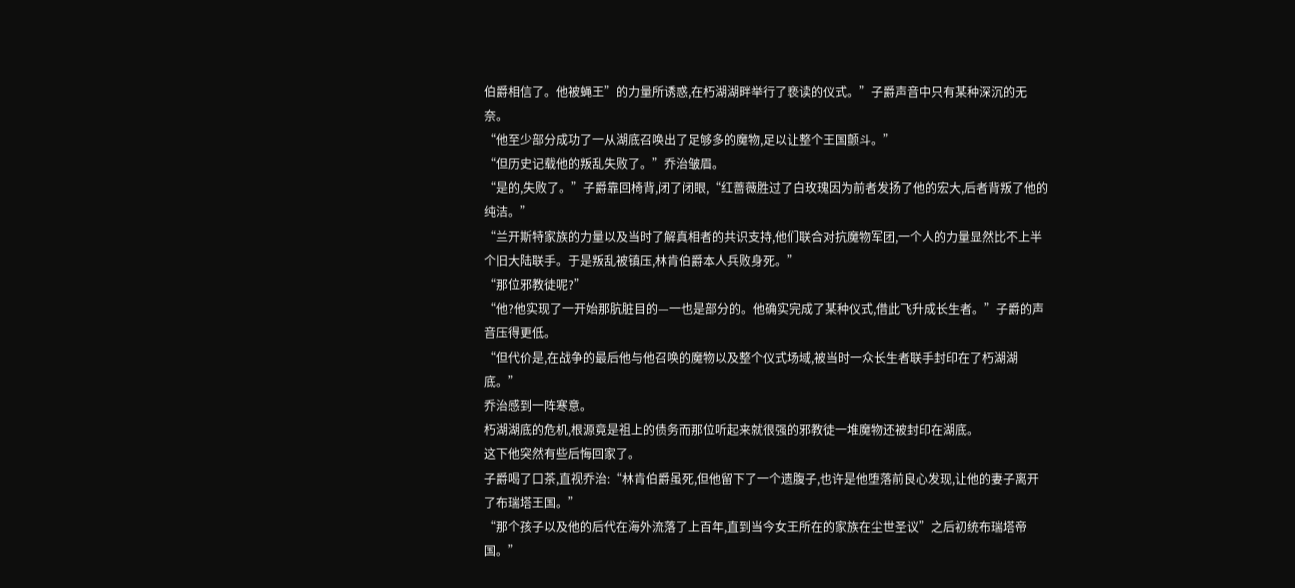伯爵相信了。他被蝇王”的力量所诱惑,在朽湖湖畔举行了亵读的仪式。”子爵声音中只有某种深沉的无奈。
“他至少部分成功了一从湖底召唤出了足够多的魔物,足以让整个王国颤斗。”
“但历史记载他的叛乱失败了。”乔治皱眉。
“是的,失败了。”子爵靠回椅背,闭了闭眼,“红蔷薇胜过了白玫瑰因为前者发扬了他的宏大,后者背叛了他的纯洁。”
“兰开斯特家族的力量以及当时了解真相者的共识支持,他们联合对抗魔物军团,一个人的力量显然比不上半个旧大陆联手。于是叛乱被镇压,林肯伯爵本人兵败身死。”
“那位邪教徒呢?”
“他?他实现了一开始那肮脏目的—一也是部分的。他确实完成了某种仪式,借此飞升成长生者。”子爵的声音压得更低。
“但代价是,在战争的最后他与他召唤的魔物以及整个仪式场域,被当时一众长生者联手封印在了朽湖湖底。”
乔治感到一阵寒意。
朽湖湖底的危机,根源竟是祖上的债务而那位听起来就很强的邪教徒一堆魔物还被封印在湖底。
这下他突然有些后悔回家了。
子爵喝了口茶,直视乔治:“林肯伯爵虽死,但他留下了一个遗腹子,也许是他堕落前良心发现,让他的妻子离开了布瑞塔王国。”
“那个孩子以及他的后代在海外流落了上百年,直到当今女王所在的家族在尘世圣议”之后初统布瑞塔帝国。”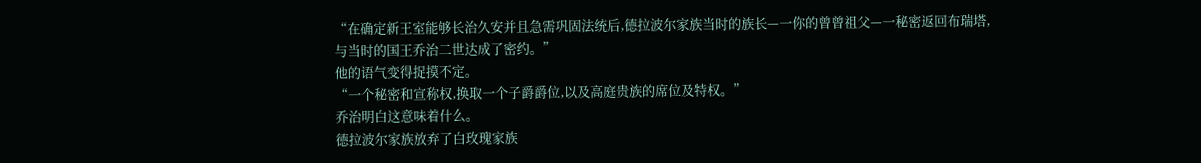“在确定新王室能够长治久安并且急需巩固法统后,德拉波尔家族当时的族长—一你的曾曾祖父—一秘密返回布瑞塔,与当时的国王乔治二世达成了密约。”
他的语气变得捉摸不定。
“一个秘密和宣称权,换取一个子爵爵位,以及高庭贵族的席位及特权。”
乔治明白这意味着什么。
德拉波尔家族放弃了白玫瑰家族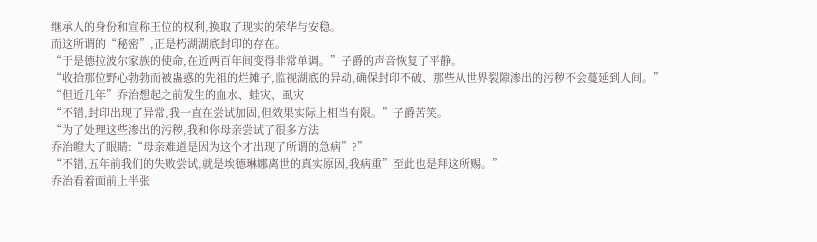继承人的身份和宣称王位的权利,换取了现实的荣华与安稳。
而这所谓的“秘密”,正是朽湖湖底封印的存在。
“于是德拉波尔家族的使命,在近两百年间变得非常单调。”子爵的声音恢复了平静。
“收拾那位野心勃勃而被蛊惑的先祖的烂摊子,监视湖底的异动,确保封印不破、那些从世界裂隙渗出的污秽不会蔓延到人间。”
“但近几年”乔治想起之前发生的血水、蛙灾、虱灾
“不错,封印出现了异常,我一直在尝试加固,但效果实际上相当有限。”子爵苦笑。
“为了处理这些渗出的污秽,我和你母亲尝试了很多方法
乔治瞪大了眼睛:“母亲难道是因为这个才出现了所谓的急病”?”
“不错,五年前我们的失败尝试,就是埃德琳娜离世的真实原因,我病重”至此也是拜这所赐。”
乔治看着面前上半张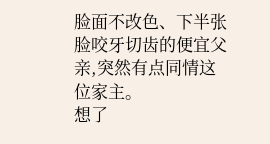脸面不改色、下半张脸咬牙切齿的便宜父亲,突然有点同情这位家主。
想了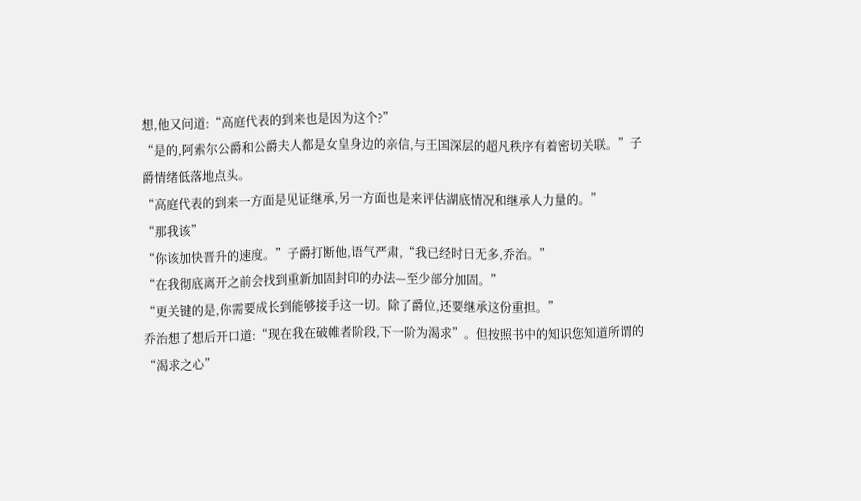想,他又问道:“高庭代表的到来也是因为这个?”
“是的,阿索尔公爵和公爵夫人都是女皇身边的亲信,与王国深层的超凡秩序有着密切关联。”子爵情绪低落地点头。
“高庭代表的到来一方面是见证继承,另一方面也是来评估湖底情况和继承人力量的。”
“那我该”
“你该加快晋升的速度。”子爵打断他,语气严肃,“我已经时日无多,乔治。”
“在我彻底离开之前会找到重新加固封印的办法—至少部分加固。”
“更关键的是,你需要成长到能够接手这一切。除了爵位,还要继承这份重担。”
乔治想了想后开口道:“现在我在破帷者阶段,下一阶为渴求”。但按照书中的知识您知道所谓的“渴求之心”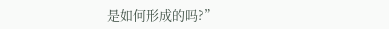是如何形成的吗?”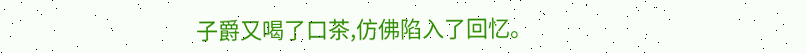子爵又喝了口茶,仿佛陷入了回忆。